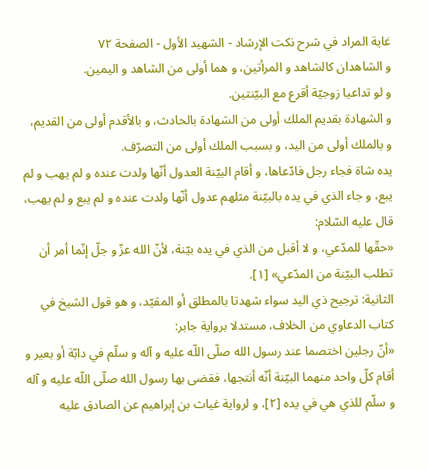غاية المراد في شرح نكت الإرشاد - الشهيد الأول - الصفحة ٧٢
و الشاهدان كالشاهد و المرأتين، و هما أولى من الشاهد و اليمين.
و لو تداعيا زوجيّة أقرع مع البيّنتين.
و الشهادة بقديم الملك أولى من الشهادة بالحادث، و بالأقدم أولى من القديم، و بالملك أولى من اليد، و بسبب الملك أولى من التصرّف.
يده شاة فجاء رجل فادّعاها، و أقام البيّنة العدول أنّها ولدت عنده و لم يهب و لم يبع، و جاء الذي في يده بالبيّنة مثلهم عدول أنّها ولدت عنده و لم يبع و لم يهب، قال عليه السّلام:
«حقّها للمدّعي، و لا أقبل من الذي في يده بيّنة، لأنّ الله عزّ و جلّ إنّما أمر أن تطلب البيّنة من المدّعي» [١].
الثانية: ترجيح ذي اليد سواء شهدتا بالمطلق أو المقيّد، و هو قول الشيخ في كتاب الدعاوي من الخلاف، مستدلا برواية جابر:
«أنّ رجلين اختصما عند رسول الله صلّى اللّه عليه و آله و سلّم في دابّة أو بعير و أقام كلّ واحد منهما البيّنة أنّه أنتجها، فقضى بها رسول الله صلّى اللّه عليه و آله و سلّم للذي هي في يده [٢]، و لرواية غياث بن إبراهيم عن الصادق عليه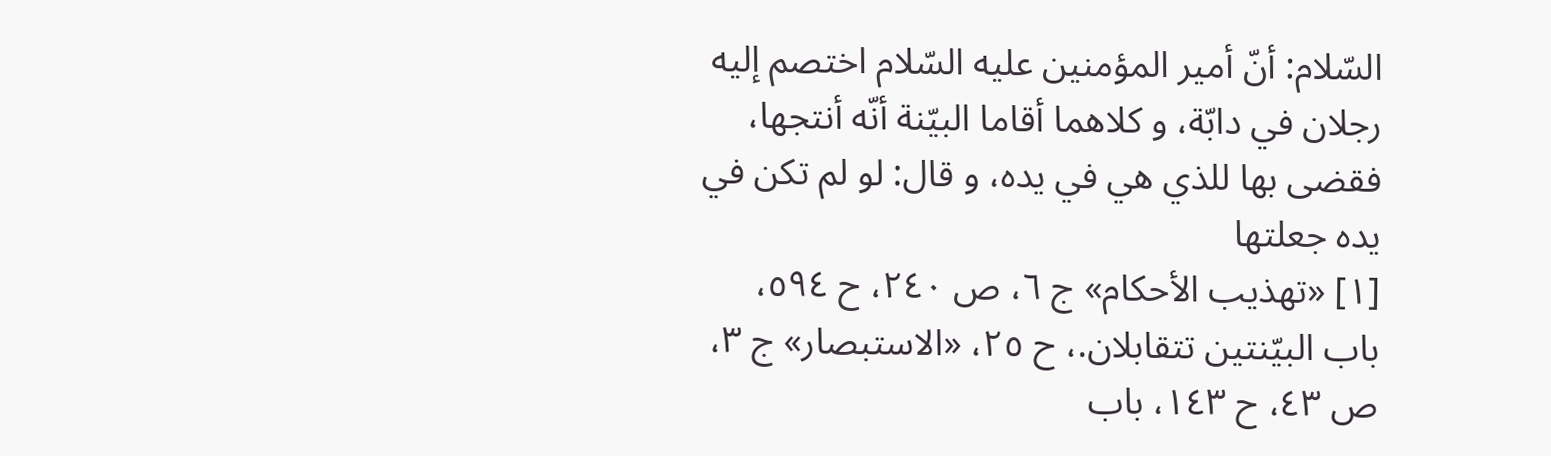السّلام: أنّ أمير المؤمنين عليه السّلام اختصم إليه رجلان في دابّة، و كلاهما أقاما البيّنة أنّه أنتجها، فقضى بها للذي هي في يده، و قال: لو لم تكن في يده جعلتها
[١] «تهذيب الأحكام» ج ٦، ص ٢٤٠، ح ٥٩٤، باب البيّنتين تتقابلان.، ح ٢٥، «الاستبصار» ج ٣، ص ٤٣، ح ١٤٣، باب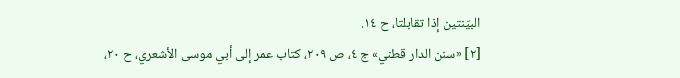البيّنتين إذا تقابلتا، ح ١٤.
[٢] «سنن الدار قطني» ج ٤، ص ٢٠٩، كتاب عمر إلى أبي موسى الأشعري، ح ٢٠،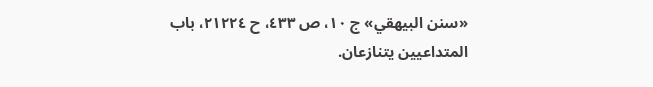«سنن البيهقي» ج ١٠، ص ٤٣٣، ح ٢١٢٢٤، باب المتداعيين يتنازعان.